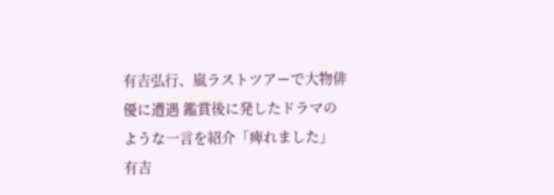有吉弘行、嵐ラストツアーで大物俳優に遭遇 鑑賞後に発したドラマのような一言を紹介「痺れました」
有吉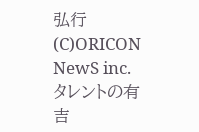弘行 (C)ORICON NewS inc.
タレントの有吉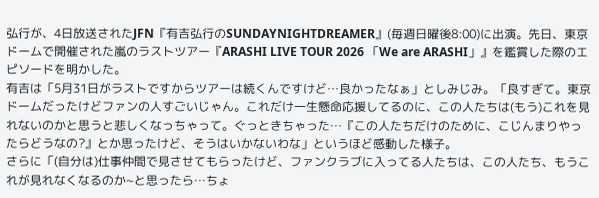弘行が、4日放送されたJFN『有吉弘行のSUNDAYNIGHTDREAMER』(毎週日曜後8:00)に出演。先日、東京ドームで開催された嵐のラストツアー『ARASHI LIVE TOUR 2026 「We are ARASHI」』を鑑賞した際のエピソードを明かした。
有吉は「5月31日がラストですからツアーは続くんですけど…良かったなぁ」としみじみ。「良すぎて。東京ドームだったけどファンの人すごいじゃん。これだけ一生懸命応援してるのに、この人たちは(もう)これを見れないのかと思うと悲しくなっちゃって。ぐっときちゃった…『この人たちだけのために、こじんまりやったらどうなの?』とか思ったけど、そうはいかないわな」というほど感動した様子。
さらに「(自分は)仕事仲間で見させてもらったけど、ファンクラブに入ってる人たちは、この人たち、もうこれが見れなくなるのか~と思ったら…ちょ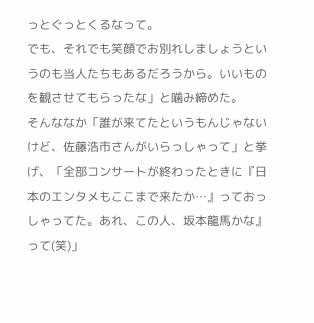っとぐっとくるなって。
でも、それでも笑顔でお別れしましょうというのも当人たちもあるだろうから。いいものを観させてもらったな」と噛み締めた。
そんななか「誰が来てたというもんじゃないけど、佐藤浩市さんがいらっしゃって」と挙げ、「全部コンサートが終わったときに『日本のエンタメもここまで来たか…』っておっしゃってた。あれ、この人、坂本龍馬かな』って(笑)」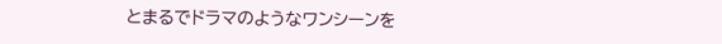とまるでドラマのようなワンシーンを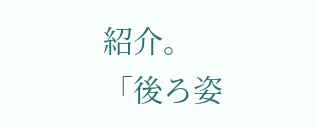紹介。
「後ろ姿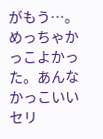がもう…。めっちゃかっこよかった。あんなかっこいいセリ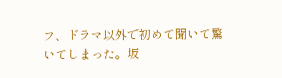フ、ドラマ以外で初めて聞いて驚いてしまった。坂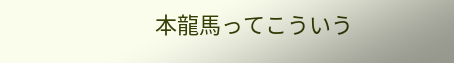本龍馬ってこういう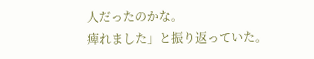人だったのかな。
痺れました」と振り返っていた。